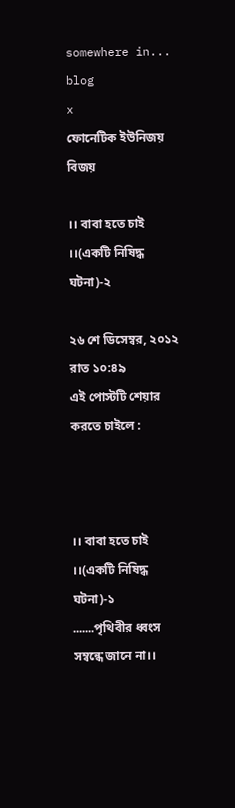somewhere in... blog
x
ফোনেটিক ইউনিজয় বিজয়

।। বাবা হতে চাই ।।(একটি নিষিদ্ধ ঘটনা)-২

২৬ শে ডিসেম্বর, ২০১২ রাত ১০:৪৯
এই পোস্টটি শেয়ার করতে চাইলে :



।। বাবা হতে চাই ।।(একটি নিষিদ্ধ ঘটনা)-১
.......পৃথিবীর ধ্বংস সম্বন্ধে জানে না।।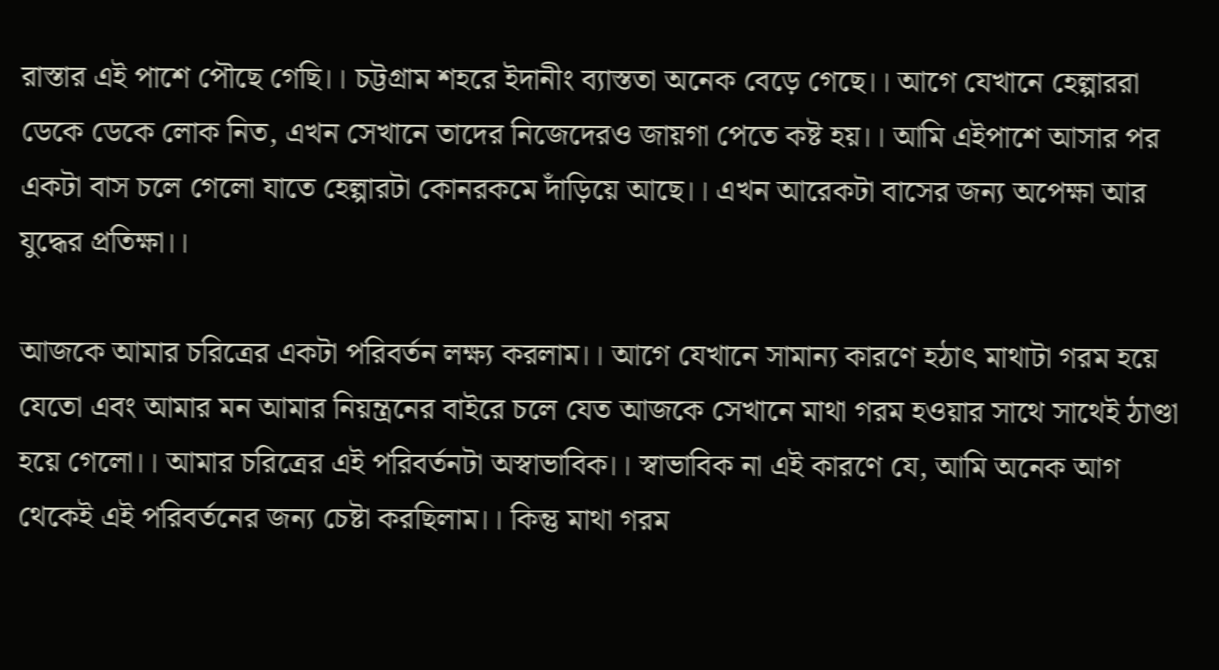রাস্তার এই পাশে পৌছে গেছি।। চট্টগ্রাম শহরে ইদানীং ব্যাস্ততা অনেক বেড়ে গেছে।। আগে যেখানে হেল্পাররা ডেকে ডেকে লোক নিত, এখন সেখানে তাদের নিজেদেরও জায়গা পেতে কষ্ট হয়।। আমি এইপাশে আসার পর একটা বাস চলে গেলো যাতে হেল্পারটা কোনরকমে দাঁড়িয়ে আছে।। এখন আরেকটা বাসের জন্য অপেক্ষা আর যুদ্ধের প্রতিক্ষা।।

আজকে আমার চরিত্রের একটা পরিবর্তন লক্ষ্য করলাম।। আগে যেখানে সামান্য কারণে হঠাৎ মাথাটা গরম হয়ে যেতো এবং আমার মন আমার নিয়ন্ত্রনের বাইরে চলে যেত আজকে সেখানে মাথা গরম হওয়ার সাথে সাথেই ঠাণ্ডা হয়ে গেলো।। আমার চরিত্রের এই পরিবর্তনটা অস্বাভাবিক।। স্বাভাবিক না এই কারণে যে, আমি অনেক আগ থেকেই এই পরিবর্তনের জন্য চেষ্টা করছিলাম।। কিন্তু মাথা গরম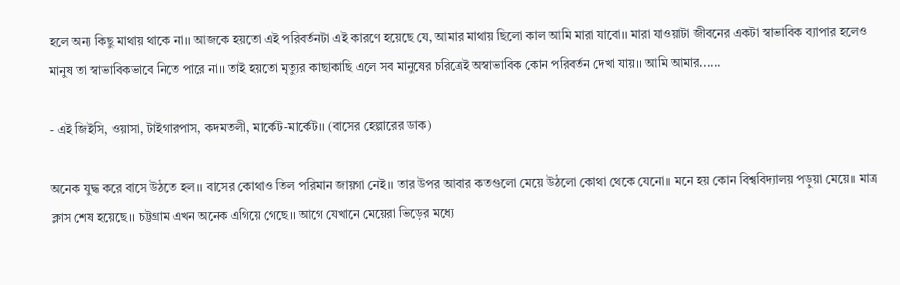হলে অন্য কিছু মাথায় থাকে না।। আজকে হয়তো এই পরিবর্তনটা এই কারণে হয়েছে যে, আমার মাথায় ছিলো কাল আমি মারা যাবো।। মারা যাওয়াটা জীবনের একটা স্বাভাবিক ব্যাপার হলেও মানুষ তা স্বাভাবিকভাবে নিতে পারে না।। তাই হয়তো মৃত্যুর কাছাকাছি এলে সব মানুষের চরিত্রেই অস্বাভাবিক কোন পরিবর্তন দেখা যায়।। আমি আমার......

- এই জিইসি, ওয়াসা, টাইগারপাস, কদমতলী, মার্কেট-মার্কেট।। (বাসের হেল্পারের ডাক)

অনেক যুদ্ধ করে বাসে উঠতে হল।। বাসের কোথাও তিল পরিমান জায়গা নেই।। তার উপর আবার কতগুলো মেয়ে উঠলো কোথা থেকে যেনো।। মনে হয় কোন বিশ্ববিদ্যালয় পড়ুয়া মেয়ে।। মাত্র ক্লাস শেষ হয়েছে।। চট্টগ্রাম এখন অনেক এগিয়ে গেছে।। আগে যেখানে মেয়েরা ভিড়ের মধ্যে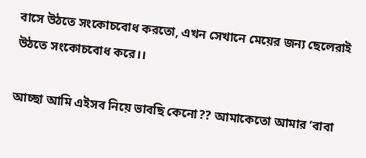বাসে উঠতে সংকোচবোধ করতো, এখন সেখানে মেয়ের জন্য ছেলেরাই উঠতে সংকোচবোধ করে।।

আচ্ছা আমি এইসব নিয়ে ভাবছি কেনো?? আমাকেতো আমার ‘বাবা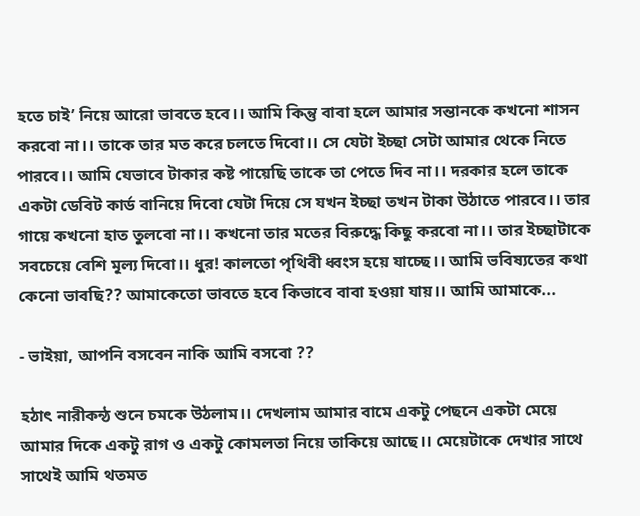হতে চাই’ নিয়ে আরো ভাবতে হবে।। আমি কিন্তু বাবা হলে আমার সন্তানকে কখনো শাসন করবো না।। তাকে তার মত করে চলতে দিবো।। সে যেটা ইচ্ছা সেটা আমার থেকে নিতে পারবে।। আমি যেভাবে টাকার কষ্ট পায়েছি তাকে তা পেতে দিব না।। দরকার হলে তাকে একটা ডেবিট কার্ড বানিয়ে দিবো যেটা দিয়ে সে যখন ইচ্ছা তখন টাকা উঠাতে পারবে।। তার গায়ে কখনো হাত তুলবো না।। কখনো তার মতের বিরুদ্ধে কিছু করবো না।। তার ইচ্ছাটাকে সবচেয়ে বেশি মূল্য দিবো।। ধুর! কালতো পৃথিবী ধ্বংস হয়ে যাচ্ছে।। আমি ভবিষ্যতের কথা কেনো ভাবছি?? আমাকেতো ভাবতে হবে কিভাবে বাবা হওয়া যায়।। আমি আমাকে...

- ভাইয়া, আপনি বসবেন নাকি আমি বসবো ??

হঠাৎ নারীকন্ঠ শুনে চমকে উঠলাম।। দেখলাম আমার বামে একটু পেছনে একটা মেয়ে আমার দিকে একটু রাগ ও একটু কোমলতা নিয়ে তাকিয়ে আছে।। মেয়েটাকে দেখার সাথে সাথেই আমি থতমত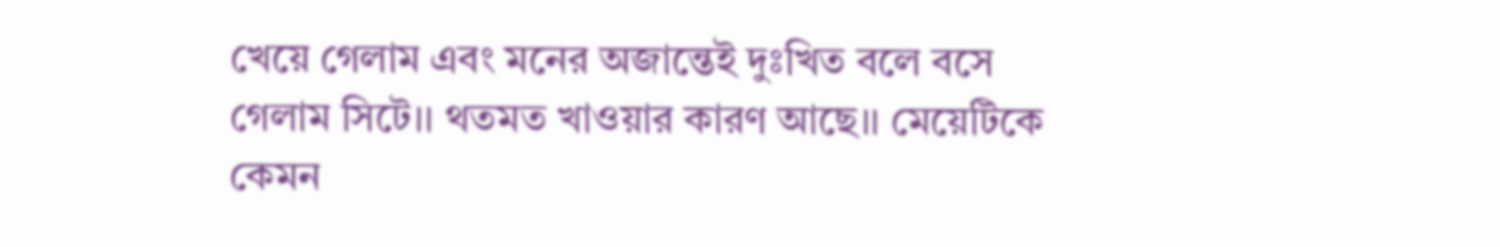খেয়ে গেলাম এবং মনের অজান্তেই দুঃখিত বলে বসে গেলাম সিটে।। থতমত খাওয়ার কারণ আছে।। মেয়েটিকে কেমন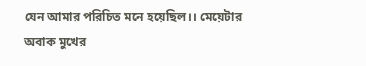যেন আমার পরিচিত মনে হয়েছিল।। মেয়েটার অবাক মুখের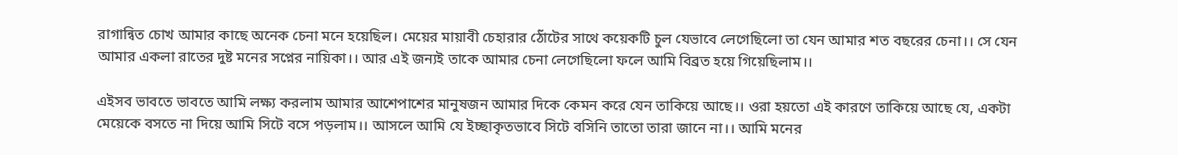রাগান্বিত চোখ আমার কাছে অনেক চেনা মনে হয়েছিল। মেয়ের মায়াবী চেহারার ঠোঁটের সাথে কয়েকটি চুল যেভাবে লেগেছিলো তা যেন আমার শত বছরের চেনা।। সে যেন আমার একলা রাতের দুষ্ট মনের সপ্নের নায়িকা।। আর এই জন্যই তাকে আমার চেনা লেগেছিলো ফলে আমি বিব্রত হয়ে গিয়েছিলাম।।

এইসব ভাবতে ভাবতে আমি লক্ষ্য করলাম আমার আশেপাশের মানুষজন আমার দিকে কেমন করে যেন তাকিয়ে আছে।। ওরা হয়তো এই কারণে তাকিয়ে আছে যে, একটা মেয়েকে বসতে না দিয়ে আমি সিটে বসে পড়লাম।। আসলে আমি যে ইচ্ছাকৃতভাবে সিটে বসিনি তাতো তারা জানে না।। আমি মনের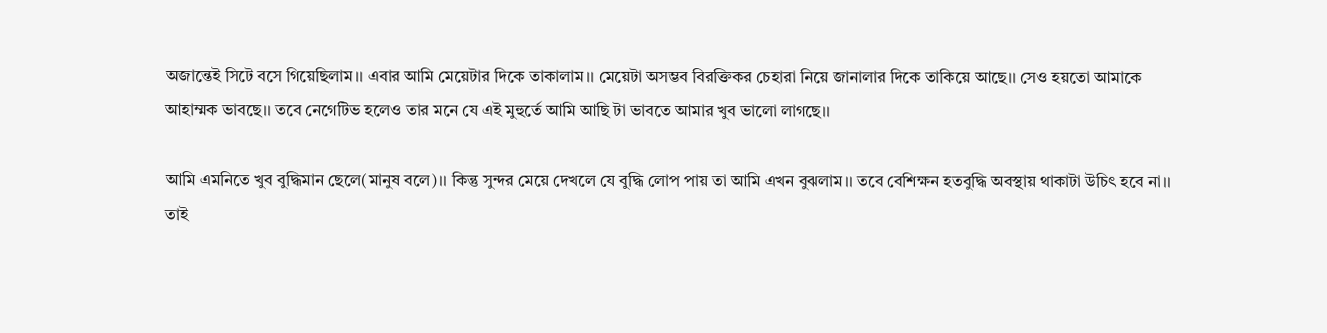অজান্তেই সিটে বসে গিয়েছিলাম।। এবার আমি মেয়েটার দিকে তাকালাম।। মেয়েটা অসম্ভব বিরক্তিকর চেহারা নিয়ে জানালার দিকে তাকিয়ে আছে।। সেও হয়তো আমাকে আহাম্মক ভাবছে।। তবে নেগেটিভ হলেও তার মনে যে এই মুহুর্তে আমি আছি টা ভাবতে আমার খুব ভালো লাগছে।।

আমি এমনিতে খুব বুদ্ধিমান ছেলে(মানুষ বলে)।। কিন্তু সুন্দর মেয়ে দেখলে যে বুদ্ধি লোপ পায় তা আমি এখন বুঝলাম।। তবে বেশিক্ষন হতবুদ্ধি অবস্থায় থাকাটা উচিৎ হবে না।। তাই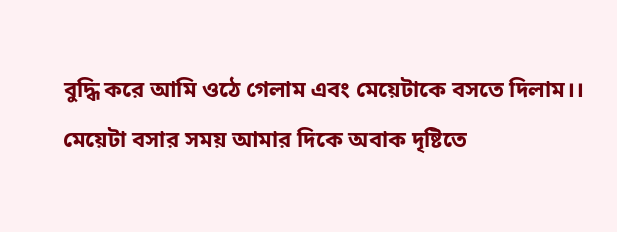বুদ্ধি করে আমি ওঠে গেলাম এবং মেয়েটাকে বসতে দিলাম।। মেয়েটা বসার সময় আমার দিকে অবাক দৃষ্টিতে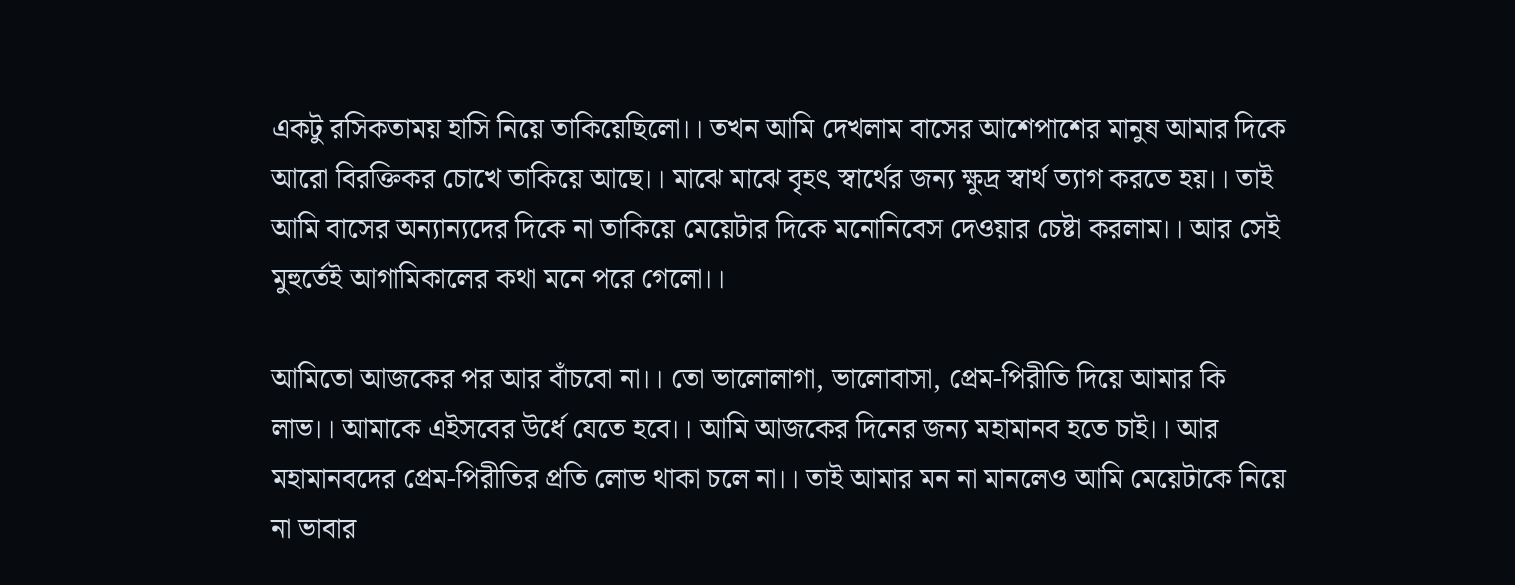একটু রসিকতাময় হাসি নিয়ে তাকিয়েছিলো।। তখন আমি দেখলাম বাসের আশেপাশের মানুষ আমার দিকে আরো বিরক্তিকর চোখে তাকিয়ে আছে।। মাঝে মাঝে বৃহৎ স্বার্থের জন্য ক্ষুদ্র স্বার্থ ত্যাগ করতে হয়।। তাই আমি বাসের অন্যান্যদের দিকে না তাকিয়ে মেয়েটার দিকে মনোনিবেস দেওয়ার চেষ্টা করলাম।। আর সেই মুহুর্তেই আগামিকালের কথা মনে পরে গেলো।।

আমিতো আজকের পর আর বাঁচবো না।। তো ভালোলাগা, ভালোবাসা, প্রেম-পিরীতি দিয়ে আমার কি লাভ।। আমাকে এইসবের উর্ধে যেতে হবে।। আমি আজকের দিনের জন্য মহামানব হতে চাই।। আর মহামানবদের প্রেম-পিরীতির প্রতি লোভ থাকা চলে না।। তাই আমার মন না মানলেও আমি মেয়েটাকে নিয়ে না ভাবার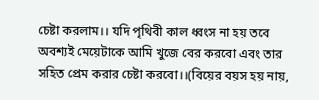চেষ্টা করলাম।। যদি পৃথিবী কাল ধ্বংস না হয় তবে অবশ্যই মেয়েটাকে আমি খুজে বের করবো এবং তার সহিত প্রেম করার চেষ্টা করবো।।(বিয়ের বয়স হয় নায়,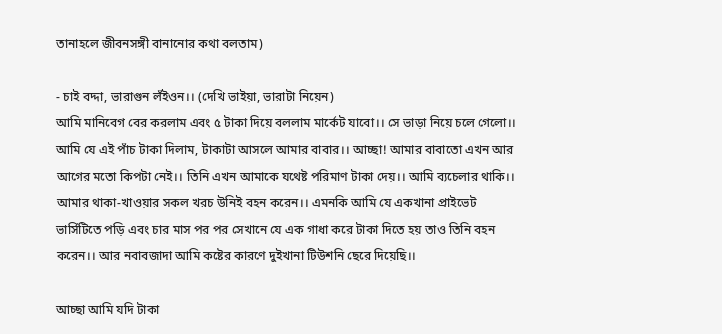তানাহলে জীবনসঙ্গী বানানোর কথা বলতাম)

- চাই বদ্দা, ভারাগুন লঁইওন।। (দেখি ভাইয়া, ভারাটা নিয়েন)
আমি মানিবেগ বের করলাম এবং ৫ টাকা দিয়ে বললাম মার্কেট যাবো।। সে ভাড়া নিয়ে চলে গেলো।। আমি যে এই পাঁচ টাকা দিলাম, টাকাটা আসলে আমার বাবার।। আচ্ছা! আমার বাবাতো এখন আর আগের মতো কিপটা নেই।। তিনি এখন আমাকে যথেষ্ট পরিমাণ টাকা দেয়।। আমি ব্যচেলার থাকি।। আমার থাকা-খাওয়ার সকল খরচ উনিই বহন করেন।। এমনকি আমি যে একখানা প্রাইভেট ভার্সিটিতে পড়ি এবং চার মাস পর পর সেখানে যে এক গাধা করে টাকা দিতে হয় তাও তিনি বহন করেন।। আর নবাবজাদা আমি কষ্টের কারণে দুইখানা টিউশনি ছেরে দিয়েছি।।

আচ্ছা আমি যদি টাকা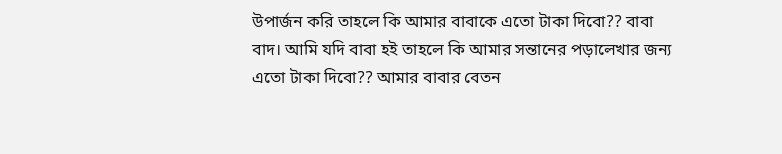উপার্জন করি তাহলে কি আমার বাবাকে এতো টাকা দিবো?? বাবা বাদ। আমি যদি বাবা হই তাহলে কি আমার সন্তানের পড়ালেখার জন্য এতো টাকা দিবো?? আমার বাবার বেতন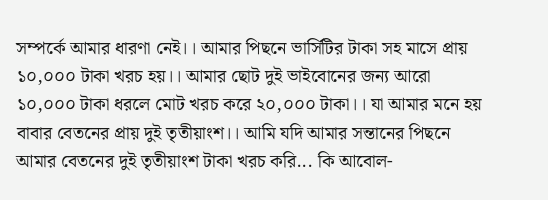সম্পর্কে আমার ধারণা নেই।। আমার পিছনে ভার্সিটির টাকা সহ মাসে প্রায় ১০,০০০ টাকা খরচ হয়।। আমার ছোট দুই ভাইবোনের জন্য আরো ১০,০০০ টাকা ধরলে মোট খরচ করে ২০,০০০ টাকা।। যা আমার মনে হয় বাবার বেতনের প্রায় দুই তৃতীয়াংশ।। আমি যদি আমার সন্তানের পিছনে আমার বেতনের দুই তৃতীয়াংশ টাকা খরচ করি... কি আবোল-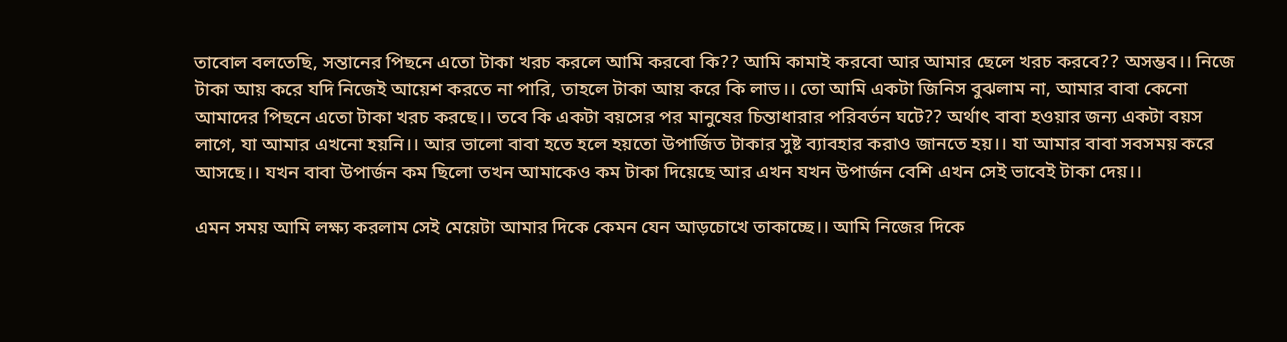তাবোল বলতেছি, সন্তানের পিছনে এতো টাকা খরচ করলে আমি করবো কি?? আমি কামাই করবো আর আমার ছেলে খরচ করবে?? অসম্ভব।। নিজে টাকা আয় করে যদি নিজেই আয়েশ করতে না পারি, তাহলে টাকা আয় করে কি লাভ।। তো আমি একটা জিনিস বুঝলাম না, আমার বাবা কেনো আমাদের পিছনে এতো টাকা খরচ করছে।। তবে কি একটা বয়সের পর মানুষের চিন্তাধারার পরিবর্তন ঘটে?? অর্থাৎ বাবা হওয়ার জন্য একটা বয়স লাগে, যা আমার এখনো হয়নি।। আর ভালো বাবা হতে হলে হয়তো উপার্জিত টাকার সুষ্ট ব্যাবহার করাও জানতে হয়।। যা আমার বাবা সবসময় করে আসছে।। যখন বাবা উপার্জন কম ছিলো তখন আমাকেও কম টাকা দিয়েছে আর এখন যখন উপার্জন বেশি এখন সেই ভাবেই টাকা দেয়।।

এমন সময় আমি লক্ষ্য করলাম সেই মেয়েটা আমার দিকে কেমন যেন আড়চোখে তাকাচ্ছে।। আমি নিজের দিকে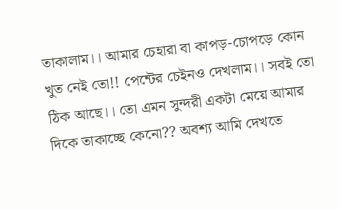তাকালাম।। আমার চেহারা বা কাপড়-চোপড়ে কোন খুত নেই তো!! পেন্টের চেইনও দেখলাম।। সবই তো ঠিক আছে।। তো এমন সুন্দরী একটা মেয়ে আমার দিকে তাকাচ্ছে কেনো?? অবশ্য আমি দেখতে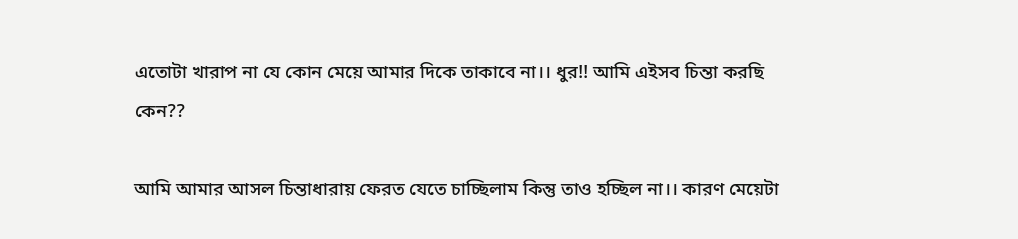এতোটা খারাপ না যে কোন মেয়ে আমার দিকে তাকাবে না।। ধুর!! আমি এইসব চিন্তা করছি কেন??

আমি আমার আসল চিন্তাধারায় ফেরত যেতে চাচ্ছিলাম কিন্তু তাও হচ্ছিল না।। কারণ মেয়েটা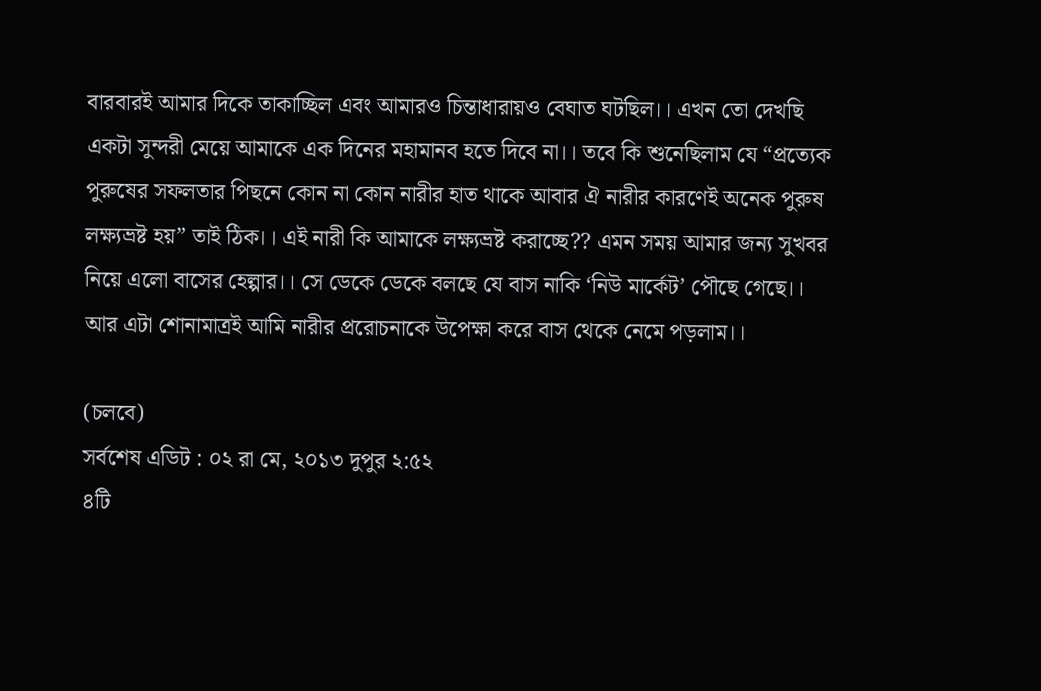বারবারই আমার দিকে তাকাচ্ছিল এবং আমারও চিন্তাধারায়ও বেঘাত ঘটছিল।। এখন তো দেখছি একটা সুন্দরী মেয়ে আমাকে এক দিনের মহামানব হতে দিবে না।। তবে কি শুনেছিলাম যে “প্রত্যেক পুরুষের সফলতার পিছনে কোন না কোন নারীর হাত থাকে আবার ঐ নারীর কারণেই অনেক পুরুষ লক্ষ্যভ্রষ্ট হয়” তাই ঠিক।। এই নারী কি আমাকে লক্ষ্যভ্রষ্ট করাচ্ছে?? এমন সময় আমার জন্য সুখবর নিয়ে এলো বাসের হেল্পার।। সে ডেকে ডেকে বলছে যে বাস নাকি ‘নিউ মার্কেট’ পৌছে গেছে।। আর এটা শোনামাত্রই আমি নারীর প্ররোচনাকে উপেক্ষা করে বাস থেকে নেমে পড়লাম।।

(চলবে)
সর্বশেষ এডিট : ০২ রা মে, ২০১৩ দুপুর ২:৫২
৪টি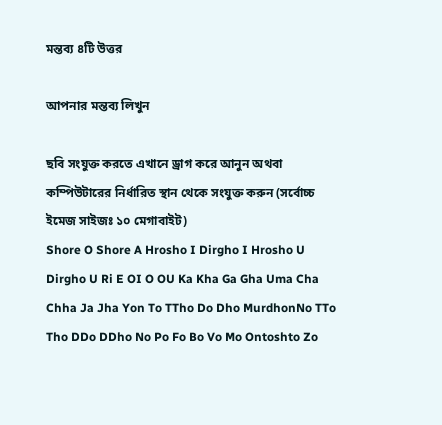মন্তব্য ৪টি উত্তর

আপনার মন্তব্য লিখুন

ছবি সংযুক্ত করতে এখানে ড্রাগ করে আনুন অথবা কম্পিউটারের নির্ধারিত স্থান থেকে সংযুক্ত করুন (সর্বোচ্চ ইমেজ সাইজঃ ১০ মেগাবাইট)
Shore O Shore A Hrosho I Dirgho I Hrosho U Dirgho U Ri E OI O OU Ka Kha Ga Gha Uma Cha Chha Ja Jha Yon To TTho Do Dho MurdhonNo TTo Tho DDo DDho No Po Fo Bo Vo Mo Ontoshto Zo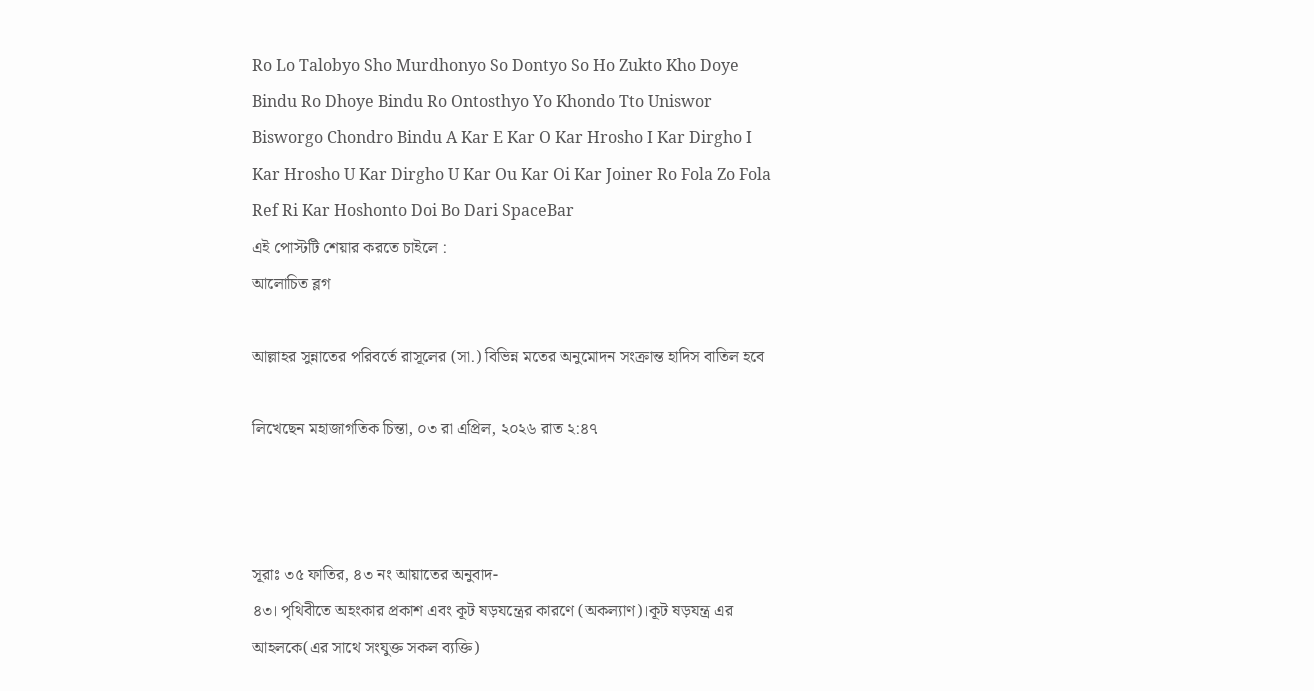Ro Lo Talobyo Sho Murdhonyo So Dontyo So Ho Zukto Kho Doye Bindu Ro Dhoye Bindu Ro Ontosthyo Yo Khondo Tto Uniswor Bisworgo Chondro Bindu A Kar E Kar O Kar Hrosho I Kar Dirgho I Kar Hrosho U Kar Dirgho U Kar Ou Kar Oi Kar Joiner Ro Fola Zo Fola Ref Ri Kar Hoshonto Doi Bo Dari SpaceBar
এই পোস্টটি শেয়ার করতে চাইলে :
আলোচিত ব্লগ

আল্লাহর সুন্নাতের পরিবর্তে রাসূলের (সা.) বিভিন্ন মতের অনুমোদন সংক্রান্ত হাদিস বাতিল হবে

লিখেছেন মহাজাগতিক চিন্তা, ০৩ রা এপ্রিল, ২০২৬ রাত ২:৪৭



সূরাঃ ৩৫ ফাতির, ৪৩ নং আয়াতের অনুবাদ-
৪৩। পৃথিবীতে অহংকার প্রকাশ এবং কূট ষড়যন্ত্রের কারণে (অকল্যাণ)।কূট ষড়যন্ত্র এর আহলকে(এর সাথে সংযুক্ত সকল ব্যক্তি)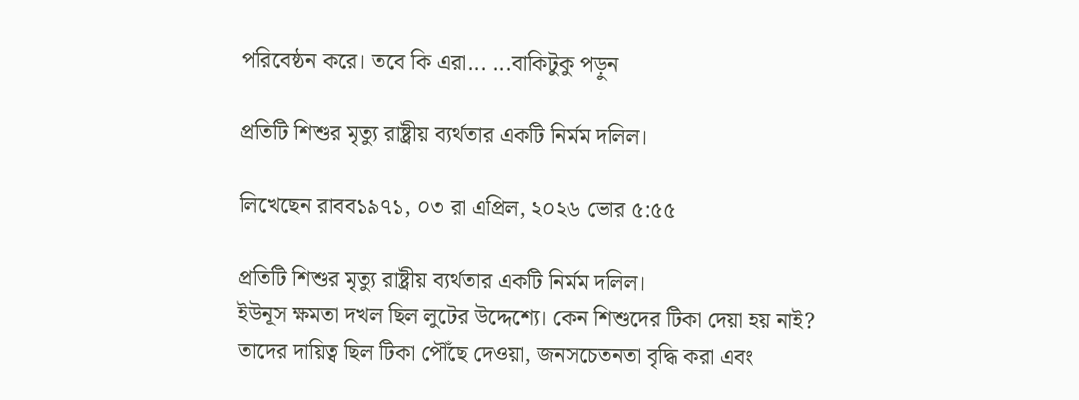পরিবেষ্ঠন করে। তবে কি এরা... ...বাকিটুকু পড়ুন

প্রতিটি শিশুর মৃত্যু রাষ্ট্রীয় ব্যর্থতার একটি নির্মম দলিল।

লিখেছেন রাবব১৯৭১, ০৩ রা এপ্রিল, ২০২৬ ভোর ৫:৫৫

প্রতিটি শিশুর মৃত্যু রাষ্ট্রীয় ব্যর্থতার একটি নির্মম দলিল।
ইউনূস ক্ষমতা দখল ছিল লুটের উদ্দেশ্যে। কেন শিশুদের টিকা দেয়া হয় নাই? তাদের দায়িত্ব ছিল টিকা পৌঁছে দেওয়া, জনসচেতনতা বৃদ্ধি করা এবং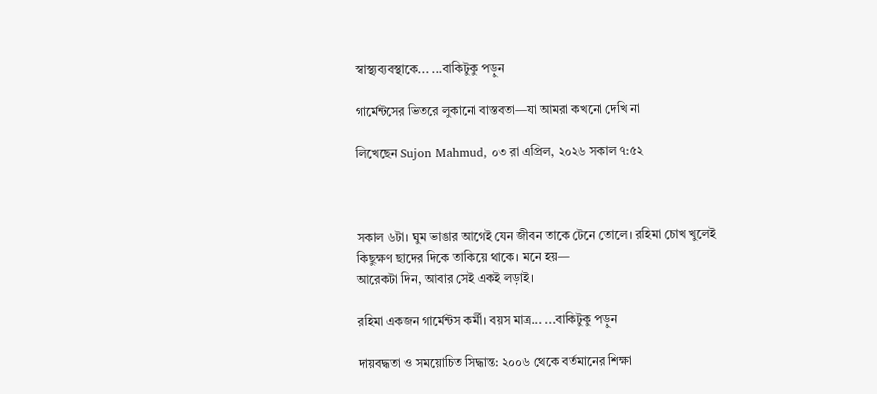স্বাস্থ্যব্যবস্থাকে... ...বাকিটুকু পড়ুন

গার্মেন্টসের ভিতরে লুকানো বাস্তবতা—যা আমরা কখনো দেখি না

লিখেছেন Sujon Mahmud, ০৩ রা এপ্রিল, ২০২৬ সকাল ৭:৫২



সকাল ৬টা। ঘুম ভাঙার আগেই যেন জীবন তাকে টেনে তোলে। রহিমা চোখ খুলেই কিছুক্ষণ ছাদের দিকে তাকিয়ে থাকে। মনে হয়—
আরেকটা দিন, আবার সেই একই লড়াই।

রহিমা একজন গার্মেন্টস কর্মী। বয়স মাত্র... ...বাকিটুকু পড়ুন

দায়বদ্ধতা ও সময়োচিত সিদ্ধান্ত: ২০০৬ থেকে বর্তমানের শিক্ষা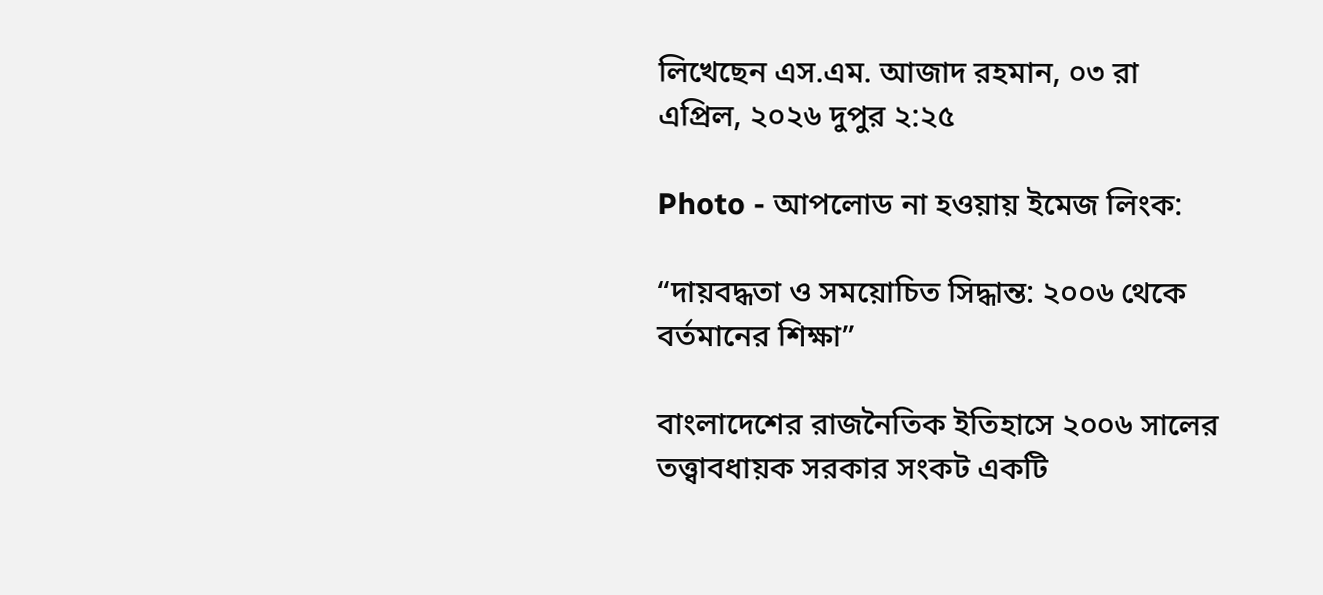লিখেছেন এস.এম. আজাদ রহমান, ০৩ রা এপ্রিল, ২০২৬ দুপুর ২:২৫

Photo - আপলোড না হওয়ায় ইমেজ লিংক:

“দায়বদ্ধতা ও সময়োচিত সিদ্ধান্ত: ২০০৬ থেকে বর্তমানের শিক্ষা”

বাংলাদেশের রাজনৈতিক ইতিহাসে ২০০৬ সালের তত্ত্বাবধায়ক সরকার সংকট একটি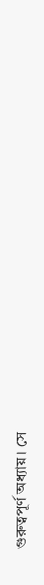গুরুত্বপূর্ণ অধ্যায়। সে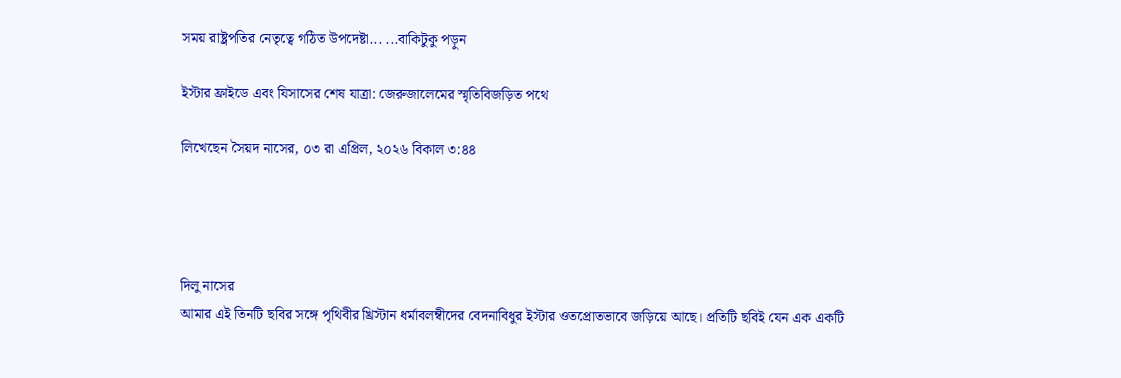সময় রাষ্ট্রপতির নেতৃত্বে গঠিত উপদেষ্টা... ...বাকিটুকু পড়ুন

ইস্টার ফ্রাইডে এবং যিসাসের শেষ যাত্রা: জেরুজালেমের স্মৃতিবিজড়িত পথে

লিখেছেন সৈয়দ নাসের, ০৩ রা এপ্রিল, ২০২৬ বিকাল ৩:৪৪




দিলু নাসের
আমার এই তিনটি ছবির সঙ্গে পৃথিবীর খ্রিস্টান ধর্মাবলম্বীদের বেদনাবিধুর ইস্টার ওতপ্রোতভাবে জড়িয়ে আছে। প্রতিটি ছবিই যেন এক একটি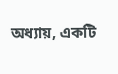অধ্যায়, একটি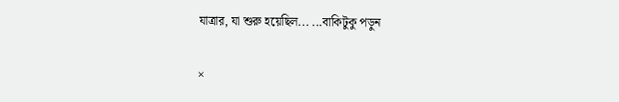যাত্রার, যা শুরু হয়েছিল... ...বাকিটুকু পড়ুন

×